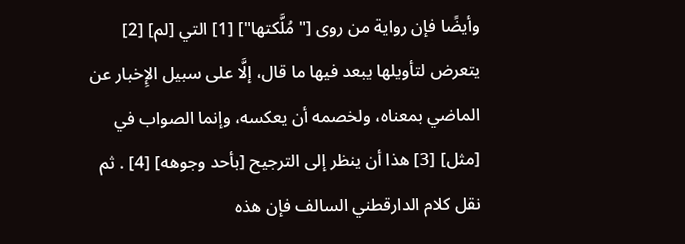وأيضًا فإن رواية من روى ["مُلَّكتها"] [1] التي [لم] [2] يتعرض لتأويلها يبعد فيها ما قال، إلَّا على سبيل الإِخبار عن الماضي بمعناه، ولخصمه أن يعكسه، وإنما الصواب في [مثل] [3] هذا أن ينظر إلى الترجيح [بأحد وجوهه] [4] . ثم نقل كلام الدارقطني السالف فإن هذه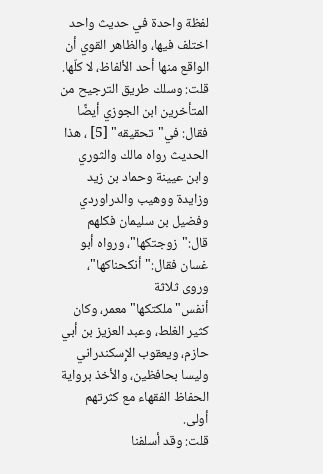لفظة واحدة في حديث واحد اختلف فيها، والظاهر القوي أن الواقع منها أحد الألفاظ، لا كلّها.
قلت: وسلك طريق الترجيح من المتأخرين ابن الجوزي أيضًا فقال: في"تحقيقه" [5] ، هذا الحديث رواه مالك والثوري وابن عيينة وحماد بن زيد وزايدة ووهيب والدراوردي وفضيل بن سليمان فكلهم قال:"زوجتكها"، ورواه أبو غسان فقال:"أنكحناكها"، وروى ثلاثة أنفس"ملكتكها"معمر، وكان كثير الغلط، وعبد العزيز بن أبي حازم، ويعقوب الإِسكندراني وليسا بحافظين، والأخذ برواية الحفاظ الفقهاء مع كثرتهم أولى.
قلت: وقد أسلفنا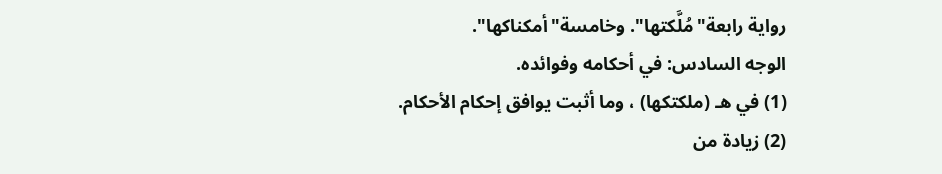رواية رابعة"مُلَّكتها". وخامسة"أمكناكها".
الوجه السادس: في أحكامه وفوائده.
(1) في هـ (ملكتكها) ، وما أثبت يوافق إحكام الأحكام.
(2) زيادة من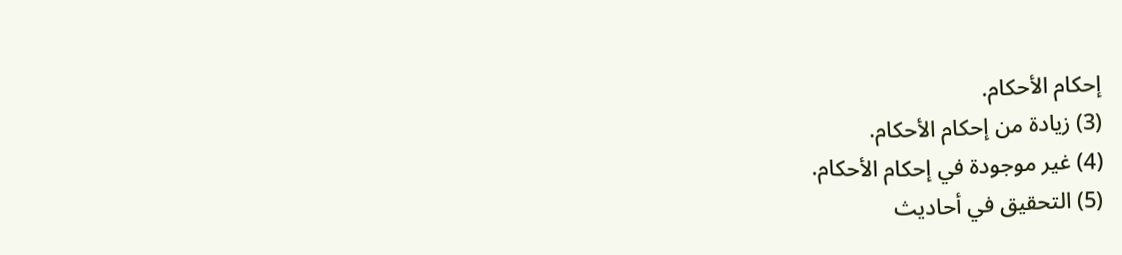إحكام الأحكام.
(3) زيادة من إحكام الأحكام.
(4) غير موجودة في إحكام الأحكام.
(5) التحقيق في أحاديث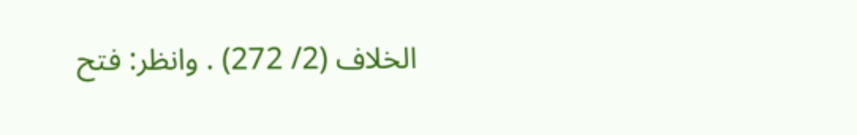الخلاف (2/ 272) . وانظر: فتح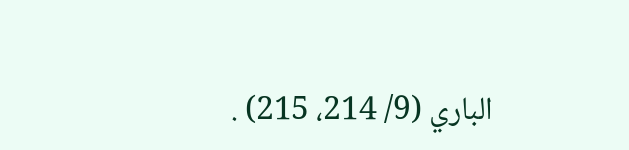الباري (9/ 214، 215) .